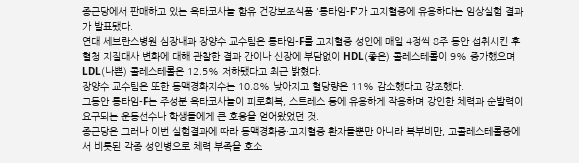종근당에서 판매하고 있는 옥타코사놀 함유 건강보조식품 '롱타임-F'가 고지혈증에 유용하다는 임상실험 결과가 발표됐다.
연대 세브란스병원 심장내과 장양수 교수팀은 롱타임-F를 고지혈증 성인에 매일 4정씩 8주 동안 섭취시킨 후 혈청 지질대사 변화에 대해 관찰한 결과 간이나 신장에 부담없이 HDL(좋은) 콜레스테롤이 9% 증가했으며 LDL(나쁜) 콜레스테롤은 12.5% 저하됐다고 최근 밝혔다.
장양수 교수팀은 또한 동맥경화지수는 10.8% 낮아지고 혈당량은 11% 감소했다고 강조했다.
그동안 롱타임-F는 주성분 옥타코사놀이 피로회복, 스트레스 등에 유용하게 작용하며 강인한 체력과 순발력이 요구되는 운동선수나 학생들에게 큰 호응을 얻어왔었던 것.
종근당은 그러나 이번 실험결과에 따라 동맥경화증·고지혈증 환자들뿐만 아니라 복부비만, 고콜레스테롤증에서 비롯된 각종 성인병으로 체력 부족을 호소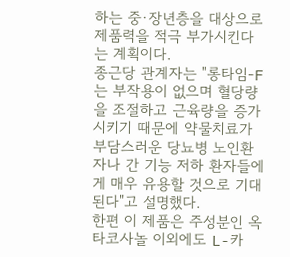하는 중·장년층을 대상으로 제품력을 적극 부가시킨다는 계획이다.
종근당 관계자는 "롱타임-F는 부작용이 없으며 혈당량을 조절하고 근육량을 증가시키기 때문에 약물치료가 부담스러운 당뇨병 노인환자나 간 기능 저하 환자들에게 매우 유용할 것으로 기대된다"고 설명했다.
한편 이 제품은 주성분인 옥타코사놀 이외에도 L-카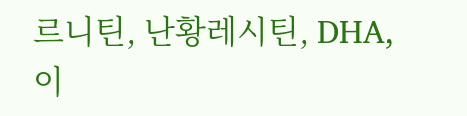르니틴, 난황레시틴, DHA, 이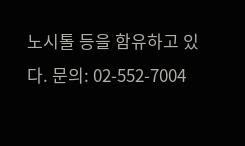노시톨 등을 함유하고 있다. 문의: 02-552-7004